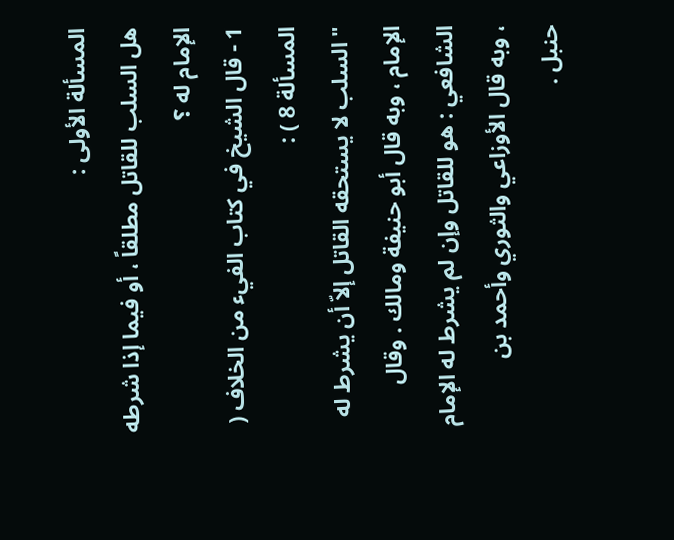المسألة الأولى :
هل السلب للقاتل مطلقاً ، أو فيما إذا شرطه الإمام له ؟
1 - قال الشيخ في كتاب الفيء من الخلاف ( المسألة 8 ) :
" السلب لا يستحقه القاتل إلاّ أن يشرط له الإمام ، وبه قال أبو حنيفة ومالك . وقال
الشافعي : هو للقاتل وإن لم يشرط له الإمام ، وبه قال الأوزاعي والثوري وأحمد بن
حنبل .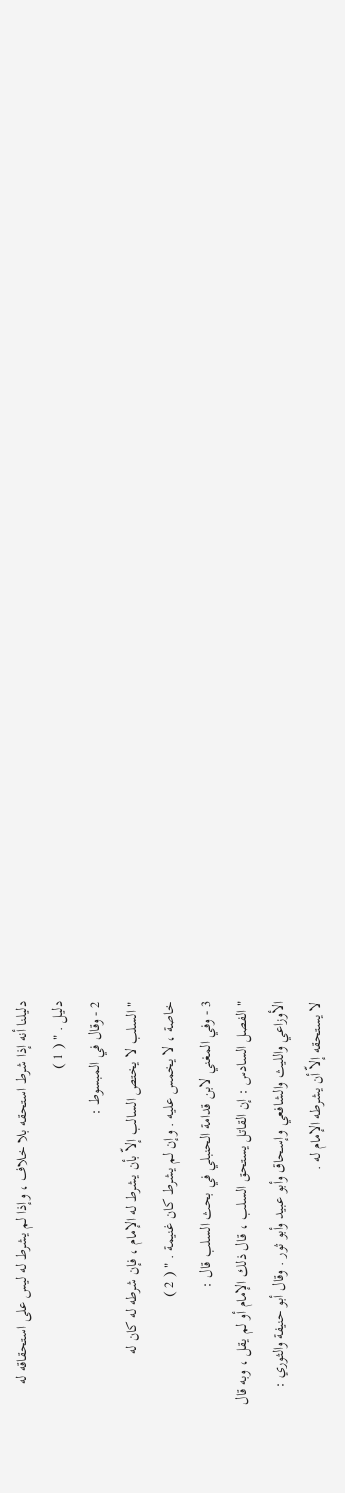دليلنا أنه إذا شرط استحقه بلا خلاف ، وإذا لم يشرط له ليس على استحقاقه له
دليل . " ( 1 )
2 - وقال في المبسوط :
" السلب لا يختص السالب إلاّ بأن يشرط له الإمام ، فإن شرطه له كان له
خاصة ، لا يخمس عليه . وإن لم يشرط كان غنيمة . " ( 2 )
3 - وفي المغني لابن قدامة الحنبلي في بحث السلب قال :
" الفصل السادس : إن القاتل يستحق السلب ، قال ذلك الإمام أو لم يقل ، وبه قال
الأوزاعي والليث والشافعي وإسحاق وأبو عبيد وأبو ثور . وقال أبو حنيفة والثوري :
لا يستحقه إلاّ أن يشرطه الإمام له .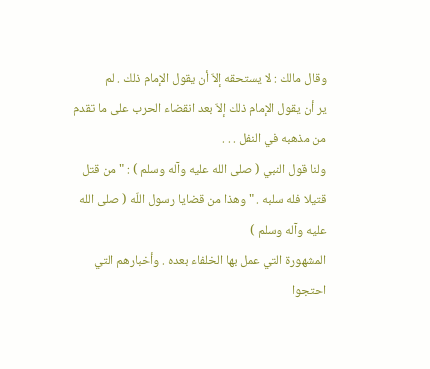وقال مالك : لا يستحقه إلاّ أن يقول الإمام ذلك . لم
ير أن يقول الإمام ذلك إلاّ بعد انقضاء الحرب على ما تقدم من مذهبه في النفل . . .
ولنا قول النبي ( صلى الله عليه وآله وسلم ) : " من قتل قتيلا فله سلبه . " وهذا من قضايا رسول اللّه ( صلى الله عليه وآله وسلم )
المشهورة التي عمل بها الخلفاء بعده . وأخبارهم التي احتجوا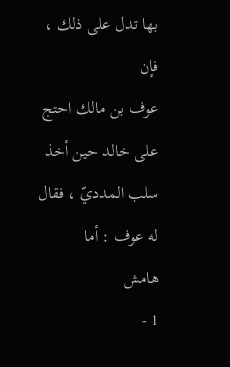بها تدل على ذلك ، فإن
عوف بن مالك احتج على خالد حين أخذ سلب المدديّ ، فقال له عوف : أما
هامش
1 -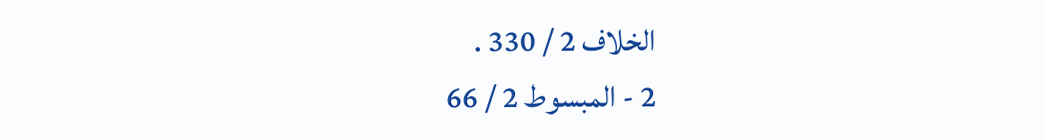الخلاف 2 / 330 .
2 - المبسوط 2 / 66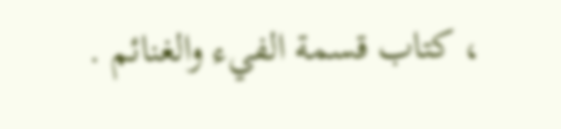، كتاب قسمة الفيء والغنائم .